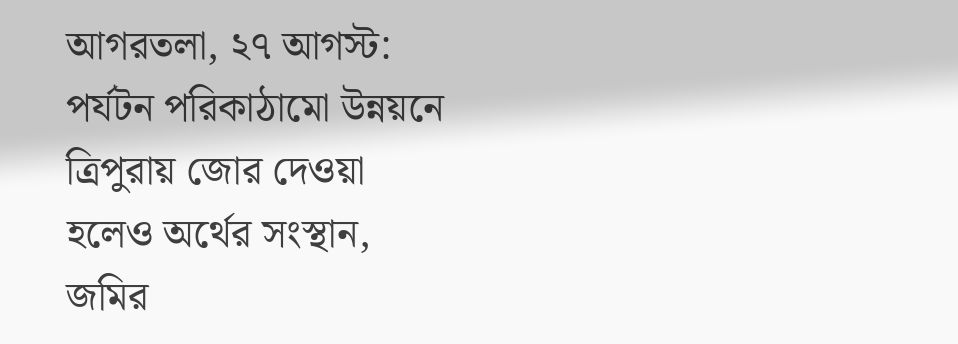আগরতলা, ২৭ আগস্ট: পর্যটন পরিকাঠামো উন্নয়নে ত্রিপুরায় জোর দেওয়া হলেও অর্থের সংস্থান, জমির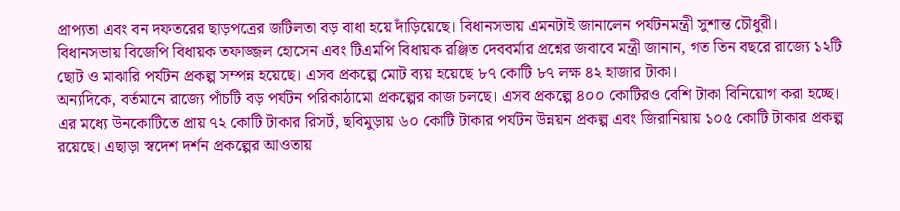প্রাপ্যতা এবং বন দফতরের ছাড়পত্রের জটিলতা বড় বাধা হয়ে দাঁড়িয়েছে। বিধানসভায় এমনটাই জানালেন পর্যটনমন্ত্রী সুশান্ত চৌধুরী।
বিধানসভায় বিজেপি বিধায়ক তফাজ্জল হোসেন এবং টিএমপি বিধায়ক রঞ্জিত দেববর্মার প্রশ্নের জবাবে মন্ত্রী জানান, গত তিন বছরে রাজ্যে ১২টি ছোট ও মাঝারি পর্যটন প্রকল্প সম্পন্ন হয়েছে। এসব প্রকল্পে মোট ব্যয় হয়েছে ৮৭ কোটি ৮৭ লক্ষ ৪২ হাজার টাকা।
অন্যদিকে, বর্তমানে রাজ্যে পাঁচটি বড় পর্যটন পরিকাঠামো প্রকল্পের কাজ চলছে। এসব প্রকল্পে ৪০০ কোটিরও বেশি টাকা বিনিয়োগ করা হচ্ছে। এর মধ্যে উনকোটিতে প্রায় ৭২ কোটি টাকার রিসর্ট, ছবিমুড়ায় ৬০ কোটি টাকার পর্যটন উন্নয়ন প্রকল্প এবং জিরানিয়ায় ১০৫ কোটি টাকার প্রকল্প রয়েছে। এছাড়া স্বদেশ দর্শন প্রকল্পের আওতায়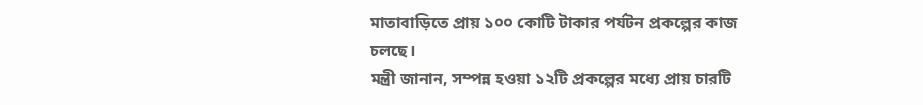মাতাবাড়িতে প্রায় ১০০ কোটি টাকার পর্যটন প্রকল্পের কাজ চলছে।
মন্ত্রী জানান, সম্পন্ন হওয়া ১২টি প্রকল্পের মধ্যে প্রায় চারটি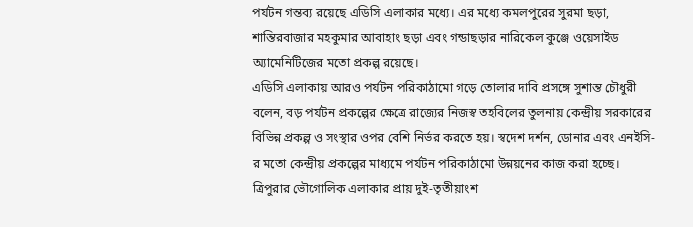পর্যটন গন্তব্য রয়েছে এডিসি এলাকার মধ্যে। এর মধ্যে কমলপুরের সুরমা ছড়া, শান্তিরবাজার মহকুমার আবাহাং ছড়া এবং গন্ডাছড়ার নারিকেল কুঞ্জে ওয়েসাইড অ্যামেনিটিজের মতো প্রকল্প রয়েছে।
এডিসি এলাকায় আরও পর্যটন পরিকাঠামো গড়ে তোলার দাবি প্রসঙ্গে সুশান্ত চৌধুরী বলেন, বড় পর্যটন প্রকল্পের ক্ষেত্রে রাজ্যের নিজস্ব তহবিলের তুলনায় কেন্দ্রীয় সরকারের বিভিন্ন প্রকল্প ও সংস্থার ওপর বেশি নির্ভর করতে হয়। স্বদেশ দর্শন, ডোনার এবং এনইসি-র মতো কেন্দ্রীয় প্রকল্পের মাধ্যমে পর্যটন পরিকাঠামো উন্নয়নের কাজ করা হচ্ছে।
ত্রিপুরার ভৌগোলিক এলাকার প্রায় দুই-তৃতীয়াংশ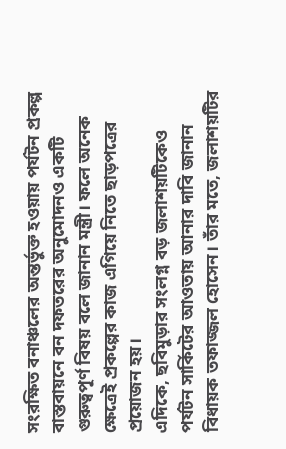সংরক্ষিত বনাঞ্চলের অন্তর্ভুক্ত হওয়ায় পর্যটন প্রকল্প বাস্তবায়নে বন দফতরের অনুমোদনও একটি গুরুত্বপূর্ণ বিষয় বলে জানান মন্ত্রী। ফলে অনেক ক্ষেত্রেই প্রকল্পের কাজ এগিয়ে নিতে ছাড়পত্রের প্রয়োজন হয়।
এদিকে, ছবিমুড়ার সংলগ্ন বড় জলাশয়টিকেও পর্যটন সার্কিটের আওতায় আনার দাবি জানান বিধায়ক তফাজ্জল হোসেন। তাঁর মতে, জলাশয়টির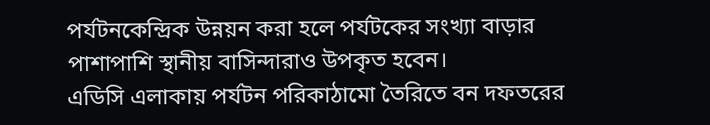পর্যটনকেন্দ্রিক উন্নয়ন করা হলে পর্যটকের সংখ্যা বাড়ার পাশাপাশি স্থানীয় বাসিন্দারাও উপকৃত হবেন।
এডিসি এলাকায় পর্যটন পরিকাঠামো তৈরিতে বন দফতরের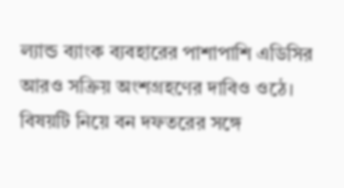ল্যান্ড ব্যাংক ব্যবহারের পাশাপাশি এডিসির আরও সক্রিয় অংশগ্রহণের দাবিও ওঠে। বিষয়টি নিয়ে বন দফতরের সঙ্গে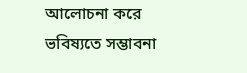আলোচনা করে ভবিষ্যতে সম্ভাবনা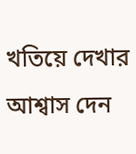খতিয়ে দেখার আশ্বাস দেন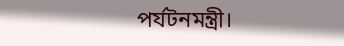পর্যটনমন্ত্রী।